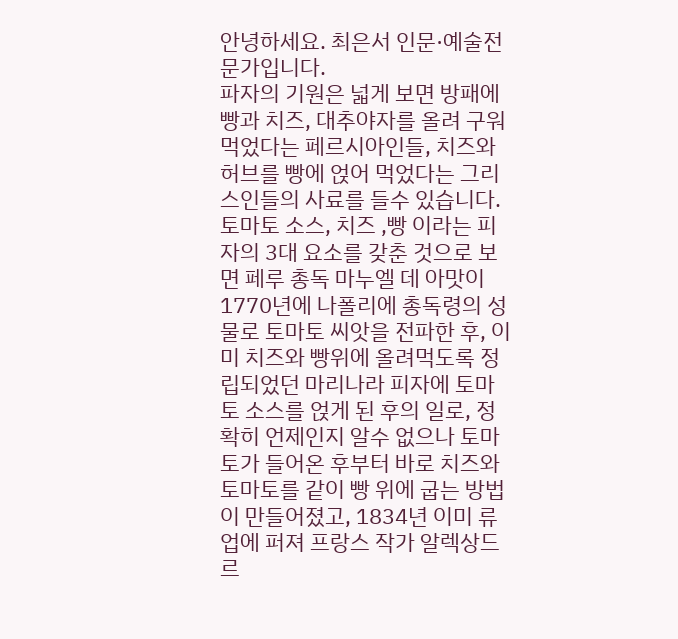안녕하세요. 최은서 인문·예술전문가입니다.
파자의 기원은 넓게 보면 방패에 빵과 치즈, 대추야자를 올려 구워먹었다는 페르시아인들, 치즈와 허브를 빵에 얹어 먹었다는 그리스인들의 사료를 들수 있습니다.
토마토 소스, 치즈 ,빵 이라는 피자의 3대 요소를 갖춘 것으로 보면 페루 총독 마누엘 데 아맛이 1770년에 나폴리에 총독령의 성물로 토마토 씨앗을 전파한 후, 이미 치즈와 빵위에 올려먹도록 정립되었던 마리나라 피자에 토마토 소스를 얹게 된 후의 일로, 정확히 언제인지 알수 없으나 토마토가 들어온 후부터 바로 치즈와 토마토를 같이 빵 위에 굽는 방법이 만들어졌고, 1834년 이미 류업에 퍼져 프랑스 작가 알렉상드르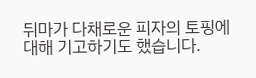뒤마가 다채로운 피자의 토핑에 대해 기고하기도 했습니다.